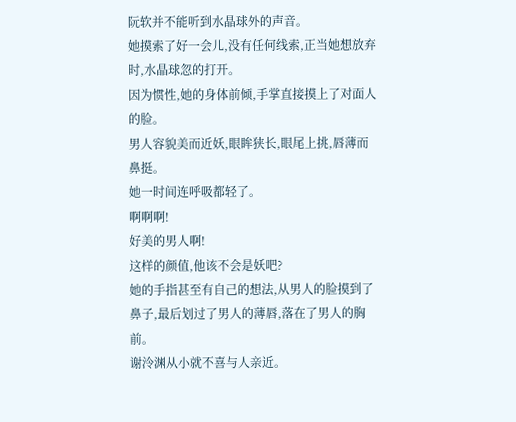阮软并不能听到水晶球外的声音。
她摸索了好一会儿,没有任何线索,正当她想放弃时,水晶球忽的打开。
因为惯性,她的身体前倾,手掌直接摸上了对面人的脸。
男人容貌美而近妖,眼眸狭长,眼尾上挑,唇薄而鼻挺。
她一时间连呼吸都轻了。
啊啊啊!
好美的男人啊!
这样的颜值,他该不会是妖吧?
她的手指甚至有自己的想法,从男人的脸摸到了鼻子,最后划过了男人的薄唇,落在了男人的胸前。
谢泠渊从小就不喜与人亲近。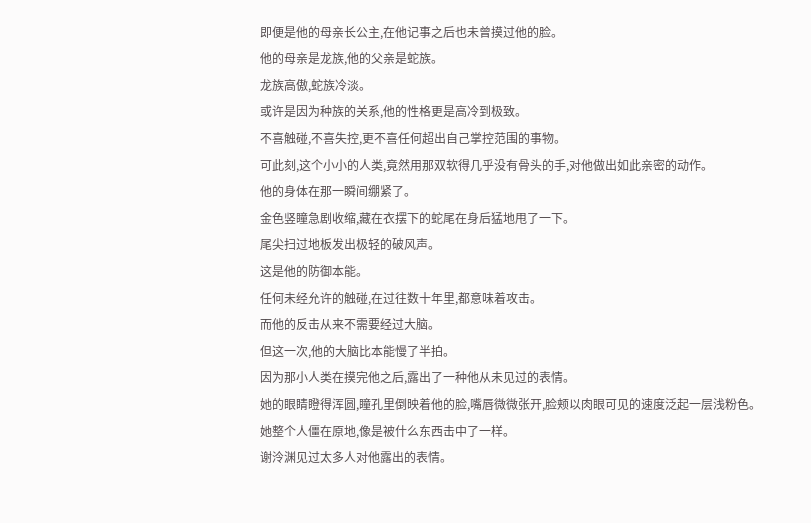即便是他的母亲长公主,在他记事之后也未曾摸过他的脸。
他的母亲是龙族,他的父亲是蛇族。
龙族高傲,蛇族冷淡。
或许是因为种族的关系,他的性格更是高冷到极致。
不喜触碰,不喜失控,更不喜任何超出自己掌控范围的事物。
可此刻,这个小小的人类,竟然用那双软得几乎没有骨头的手,对他做出如此亲密的动作。
他的身体在那一瞬间绷紧了。
金色竖瞳急剧收缩,藏在衣摆下的蛇尾在身后猛地甩了一下。
尾尖扫过地板发出极轻的破风声。
这是他的防御本能。
任何未经允许的触碰,在过往数十年里,都意味着攻击。
而他的反击从来不需要经过大脑。
但这一次,他的大脑比本能慢了半拍。
因为那小人类在摸完他之后,露出了一种他从未见过的表情。
她的眼睛瞪得浑圆,瞳孔里倒映着他的脸,嘴唇微微张开,脸颊以肉眼可见的速度泛起一层浅粉色。
她整个人僵在原地,像是被什么东西击中了一样。
谢泠渊见过太多人对他露出的表情。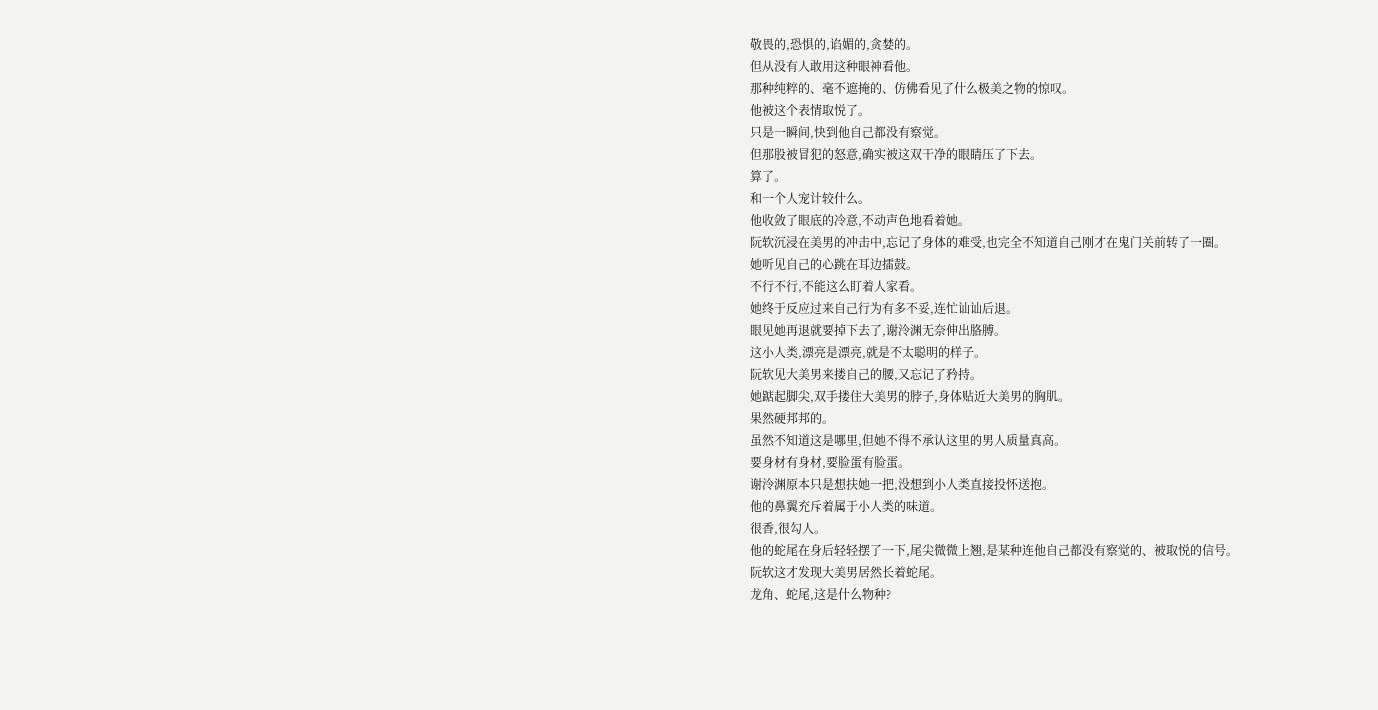敬畏的,恐惧的,谄媚的,贪婪的。
但从没有人敢用这种眼神看他。
那种纯粹的、毫不遮掩的、仿佛看见了什么极美之物的惊叹。
他被这个表情取悦了。
只是一瞬间,快到他自己都没有察觉。
但那股被冒犯的怒意,确实被这双干净的眼睛压了下去。
算了。
和一个人宠计较什么。
他收敛了眼底的冷意,不动声色地看着她。
阮软沉浸在美男的冲击中,忘记了身体的难受,也完全不知道自己刚才在鬼门关前转了一圈。
她听见自己的心跳在耳边擂鼓。
不行不行,不能这么盯着人家看。
她终于反应过来自己行为有多不妥,连忙讪讪后退。
眼见她再退就要掉下去了,谢泠渊无奈伸出胳膊。
这小人类,漂亮是漂亮,就是不太聪明的样子。
阮软见大美男来搂自己的腰,又忘记了矜持。
她踮起脚尖,双手搂住大美男的脖子,身体贴近大美男的胸肌。
果然硬邦邦的。
虽然不知道这是哪里,但她不得不承认这里的男人质量真高。
要身材有身材,要脸蛋有脸蛋。
谢泠渊原本只是想扶她一把,没想到小人类直接投怀送抱。
他的鼻翼充斥着属于小人类的味道。
很香,很勾人。
他的蛇尾在身后轻轻摆了一下,尾尖微微上翘,是某种连他自己都没有察觉的、被取悦的信号。
阮软这才发现大美男居然长着蛇尾。
龙角、蛇尾,这是什么物种?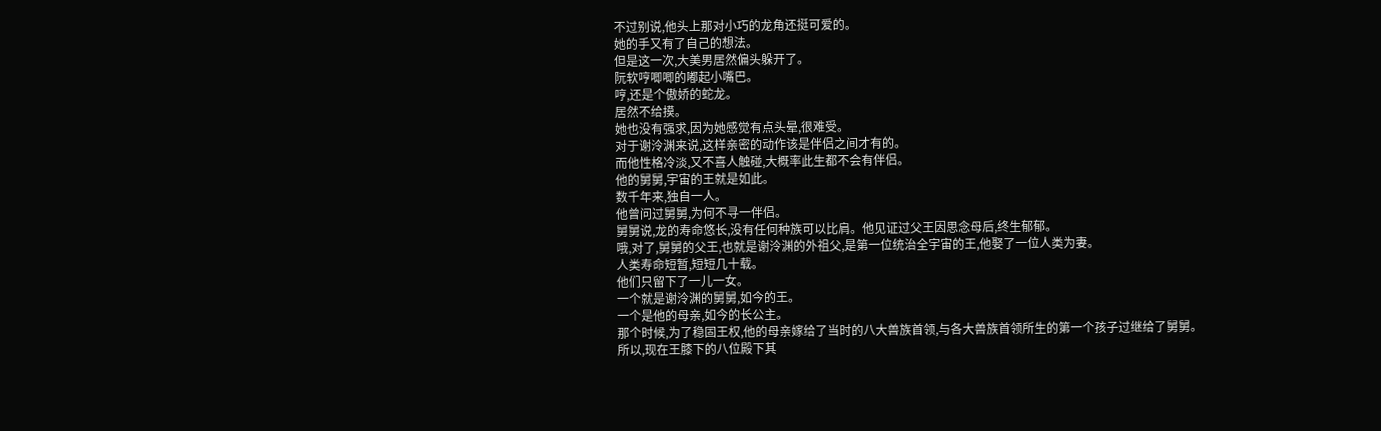不过别说,他头上那对小巧的龙角还挺可爱的。
她的手又有了自己的想法。
但是这一次,大美男居然偏头躲开了。
阮软哼唧唧的嘟起小嘴巴。
哼,还是个傲娇的蛇龙。
居然不给摸。
她也没有强求,因为她感觉有点头晕,很难受。
对于谢泠渊来说,这样亲密的动作该是伴侣之间才有的。
而他性格冷淡,又不喜人触碰,大概率此生都不会有伴侣。
他的舅舅,宇宙的王就是如此。
数千年来,独自一人。
他曾问过舅舅,为何不寻一伴侣。
舅舅说,龙的寿命悠长,没有任何种族可以比肩。他见证过父王因思念母后,终生郁郁。
哦,对了,舅舅的父王,也就是谢泠渊的外祖父,是第一位统治全宇宙的王,他娶了一位人类为妻。
人类寿命短暂,短短几十载。
他们只留下了一儿一女。
一个就是谢泠渊的舅舅,如今的王。
一个是他的母亲,如今的长公主。
那个时候,为了稳固王权,他的母亲嫁给了当时的八大兽族首领,与各大兽族首领所生的第一个孩子过继给了舅舅。
所以,现在王膝下的八位殿下其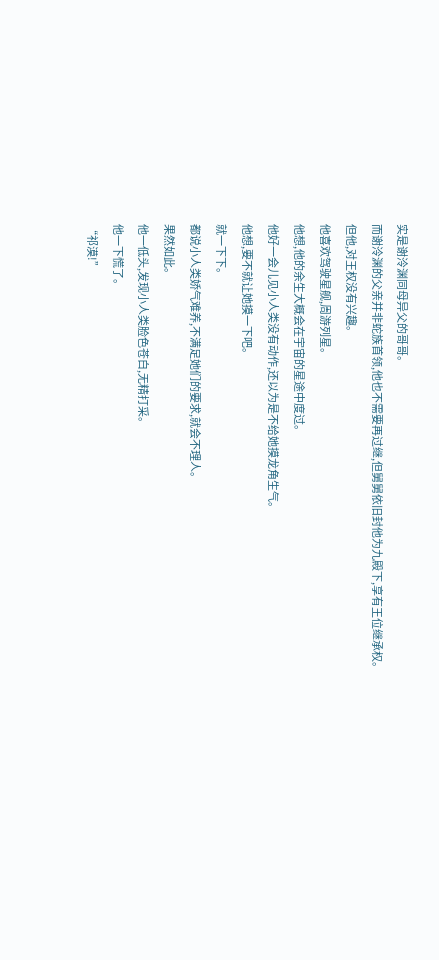实是谢泠渊同母异父的哥哥。
而谢泠渊的父亲并非蛇族首领,他也不需要再过继,但舅舅依旧封他为九殿下,享有王位继承权。
但他,对王权没有兴趣。
他喜欢驾驶星舰,周游列星。
他想,他的余生大概会在宇宙的星途中度过。
他好一会儿见小人类没有动作,还以为是不给她摸龙角生气。
他想,要不就让她摸一下吧。
就一下下。
都说小人类娇气难养,不满足她们的要求,就会不理人。
果然如此。
他一低头,发现小人类脸色苍白,无精打采。
他一下慌了。
“祁漠!”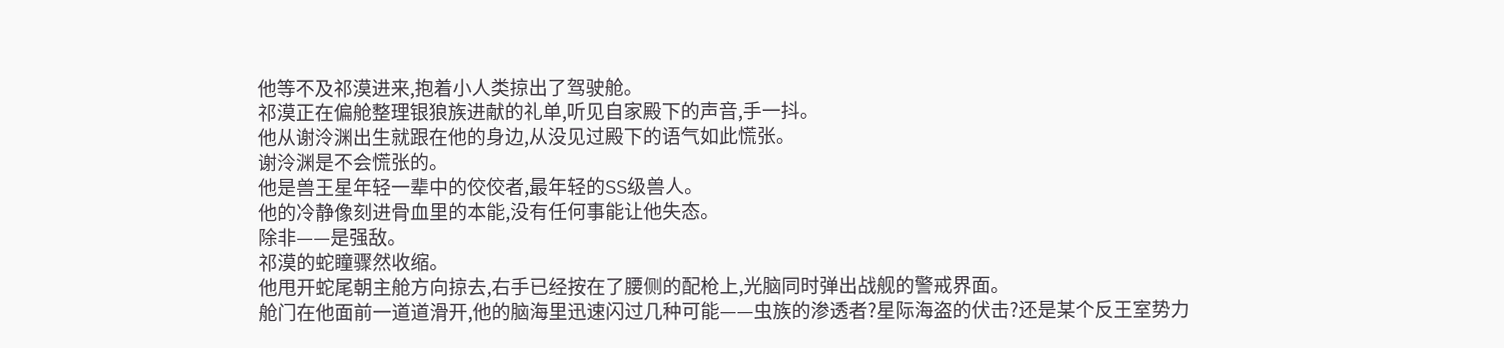他等不及祁漠进来,抱着小人类掠出了驾驶舱。
祁漠正在偏舱整理银狼族进献的礼单,听见自家殿下的声音,手一抖。
他从谢泠渊出生就跟在他的身边,从没见过殿下的语气如此慌张。
谢泠渊是不会慌张的。
他是兽王星年轻一辈中的佼佼者,最年轻的SS级兽人。
他的冷静像刻进骨血里的本能,没有任何事能让他失态。
除非——是强敌。
祁漠的蛇瞳骤然收缩。
他甩开蛇尾朝主舱方向掠去,右手已经按在了腰侧的配枪上,光脑同时弹出战舰的警戒界面。
舱门在他面前一道道滑开,他的脑海里迅速闪过几种可能——虫族的渗透者?星际海盗的伏击?还是某个反王室势力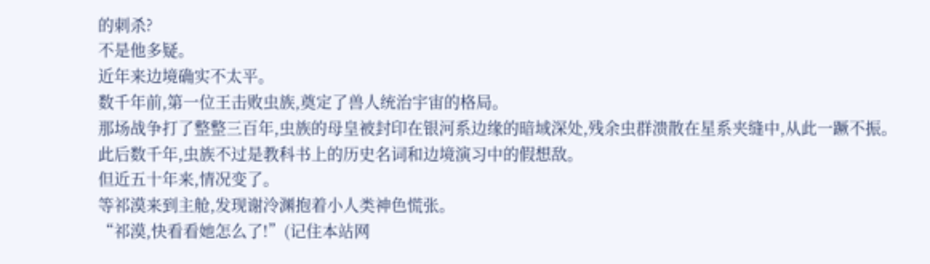的刺杀?
不是他多疑。
近年来边境确实不太平。
数千年前,第一位王击败虫族,奠定了兽人统治宇宙的格局。
那场战争打了整整三百年,虫族的母皇被封印在银河系边缘的暗域深处,残余虫群溃散在星系夹缝中,从此一蹶不振。
此后数千年,虫族不过是教科书上的历史名词和边境演习中的假想敌。
但近五十年来,情况变了。
等祁漠来到主舱,发现谢泠渊抱着小人类神色慌张。
“祁漠,快看看她怎么了!”(记住本站网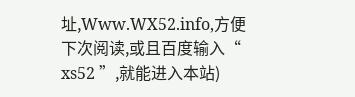址,Www.WX52.info,方便下次阅读,或且百度输入“ xs52 ”,就能进入本站)